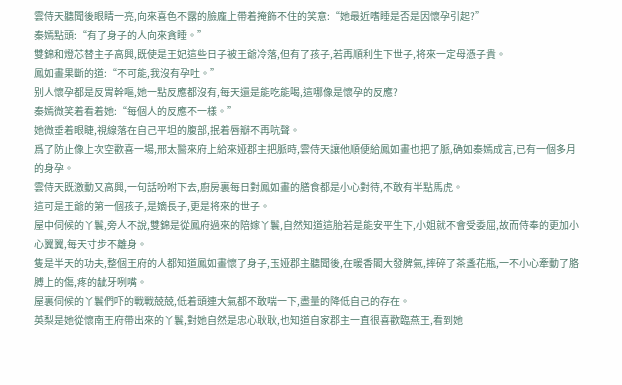雲侍天聽聞後眼睛一亮,向來喜色不露的臉龐上帶着掩飾不住的笑意:“她最近嗜睡是否是因懷孕引起?”
秦嫣點頭:“有了身子的人向來貪睡。”
雙錦和燈芯替主子高興,既使是王妃這些日子被王爺冷落,但有了孩子,若再順利生下世子,将來一定母憑子貴。
鳳如畫果斷的道:“不可能,我沒有孕吐。”
别人懷孕都是反胃幹嘔,她一點反應都沒有,每天還是能吃能喝,這哪像是懷孕的反應?
秦嫣微笑着看着她:“每個人的反應不一樣。”
她微垂着眼睫,視線落在自己平坦的腹部,抿着唇瓣不再吭聲。
爲了防止像上次空歡喜一場,邢太醫來府上給來娅郡主把脈時,雲侍天讓他順便給鳳如畫也把了脈,确如秦嫣成言,已有一個多月的身孕。
雲侍天既激動又高興,一句話吩咐下去,廚房裏每日對鳳如畫的膳食都是小心對待,不敢有半點馬虎。
這可是王爺的第一個孩子,是嫡長子,更是将來的世子。
屋中伺候的丫鬟,旁人不說,雙錦是從鳳府過來的陪嫁丫鬟,自然知道這胎若是能安平生下,小姐就不會受委屈,故而侍奉的更加小心翼翼,每天寸步不離身。
隻是半天的功夫,整個王府的人都知道鳳如畫懷了身子,玉娅郡主聽聞後,在暖香閣大發脾氣,摔碎了茶盞花瓶,一不小心牽動了胳膊上的傷,疼的龇牙咧嘴。
屋裏伺候的丫鬟們吓的戰戰兢兢,低着頭連大氣都不敢喘一下,盡量的降低自己的存在。
英梨是她從懷南王府帶出來的丫鬟,對她自然是忠心耿耿,也知道自家郡主一直很喜歡臨燕王,看到她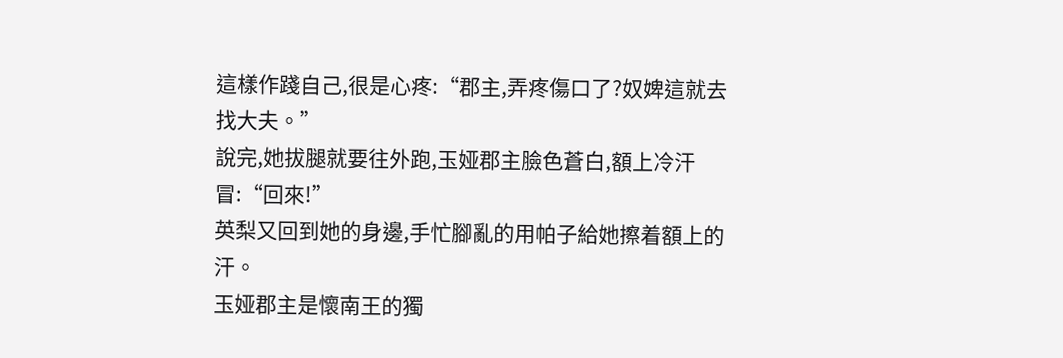這樣作踐自己,很是心疼:“郡主,弄疼傷口了?奴婢這就去找大夫。”
說完,她拔腿就要往外跑,玉娅郡主臉色蒼白,額上冷汗冒:“回來!”
英梨又回到她的身邊,手忙腳亂的用帕子給她擦着額上的汗。
玉娅郡主是懷南王的獨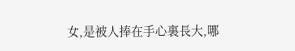女,是被人捧在手心裏長大,哪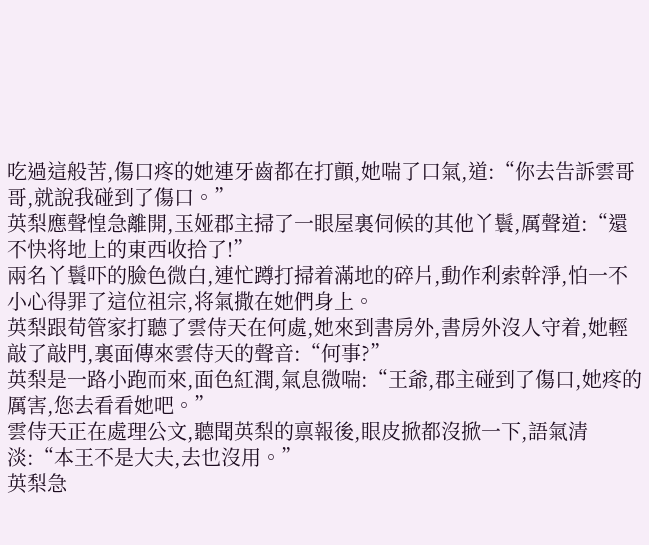吃過這般苦,傷口疼的她連牙齒都在打顫,她喘了口氣,道:“你去告訴雲哥哥,就說我碰到了傷口。”
英梨應聲惶急離開,玉娅郡主掃了一眼屋裏伺候的其他丫鬟,厲聲道:“還不快将地上的東西收拾了!”
兩名丫鬟吓的臉色微白,連忙蹲打掃着滿地的碎片,動作利索幹淨,怕一不小心得罪了這位祖宗,将氣撒在她們身上。
英梨跟荀管家打聽了雲侍天在何處,她來到書房外,書房外沒人守着,她輕敲了敲門,裏面傳來雲侍天的聲音:“何事?”
英梨是一路小跑而來,面色紅潤,氣息微喘:“王爺,郡主碰到了傷口,她疼的厲害,您去看看她吧。”
雲侍天正在處理公文,聽聞英梨的禀報後,眼皮掀都沒掀一下,語氣清淡:“本王不是大夫,去也沒用。”
英梨急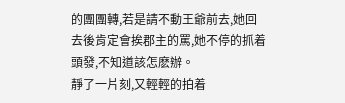的團團轉,若是請不動王爺前去,她回去後肯定會挨郡主的罵,她不停的抓着頭發,不知道該怎麽辦。
靜了一片刻,又輕輕的拍着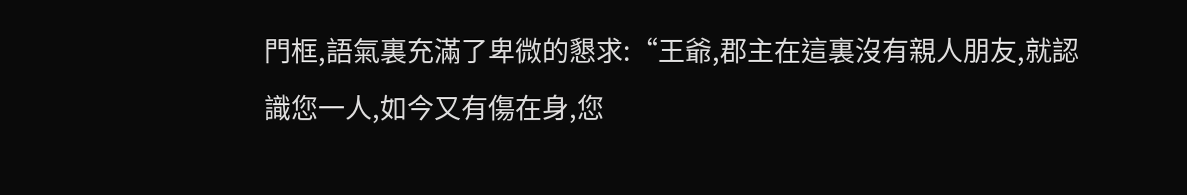門框,語氣裏充滿了卑微的懇求:“王爺,郡主在這裏沒有親人朋友,就認識您一人,如今又有傷在身,您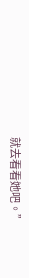就去看看她吧。”